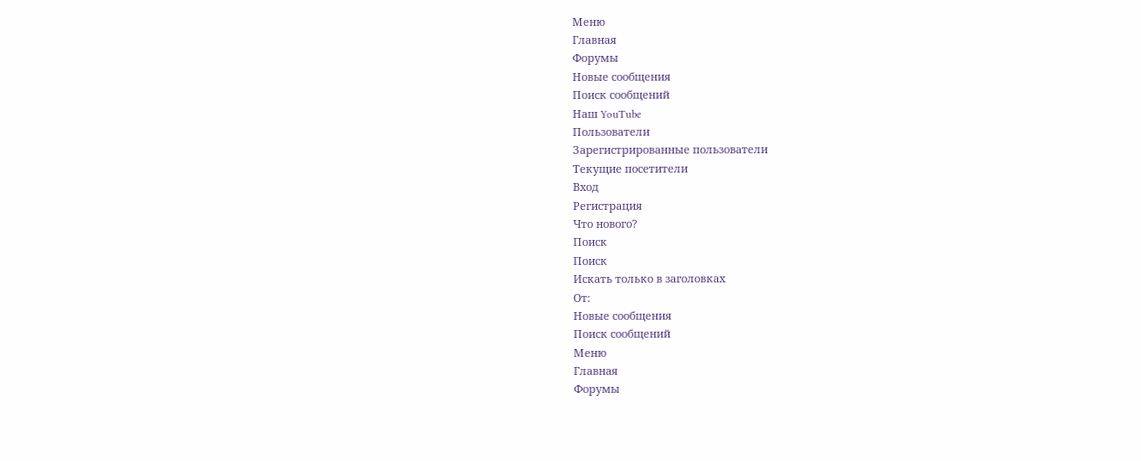Меню
Главная
Форумы
Новые сообщения
Поиск сообщений
Наш YouTube
Пользователи
Зарегистрированные пользователи
Текущие посетители
Вход
Регистрация
Что нового?
Поиск
Поиск
Искать только в заголовках
От:
Новые сообщения
Поиск сообщений
Меню
Главная
Форумы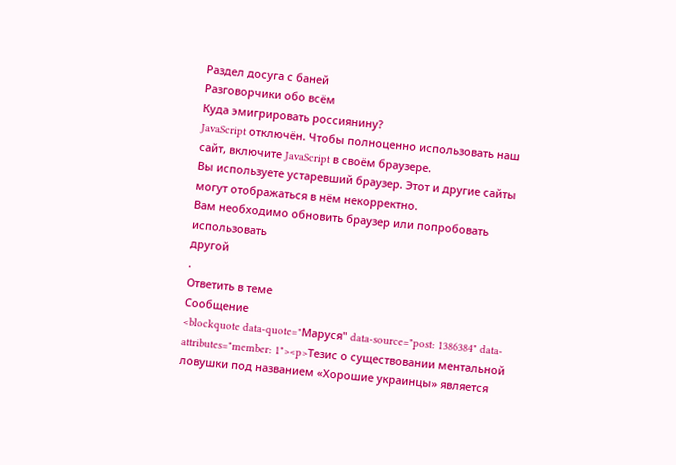Раздел досуга с баней
Разговорчики обо всём
Куда эмигрировать россиянину?
JavaScript отключён. Чтобы полноценно использовать наш сайт, включите JavaScript в своём браузере.
Вы используете устаревший браузер. Этот и другие сайты могут отображаться в нём некорректно.
Вам необходимо обновить браузер или попробовать использовать
другой
.
Ответить в теме
Сообщение
<blockquote data-quote="Маруся" data-source="post: 1386384" data-attributes="member: 1"><p>Тезис о существовании ментальной ловушки под названием «Хорошие украинцы» является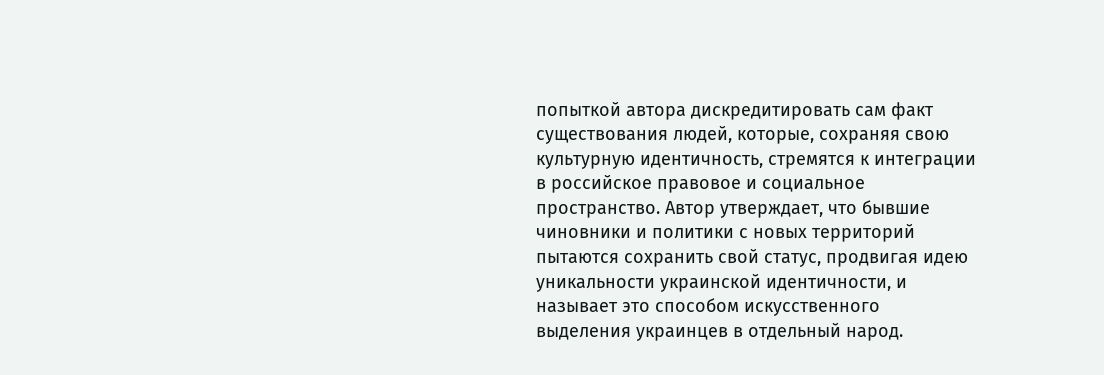попыткой автора дискредитировать сам факт существования людей, которые, сохраняя свою культурную идентичность, стремятся к интеграции в российское правовое и социальное пространство. Автор утверждает, что бывшие чиновники и политики с новых территорий пытаются сохранить свой статус, продвигая идею уникальности украинской идентичности, и называет это способом искусственного выделения украинцев в отдельный народ.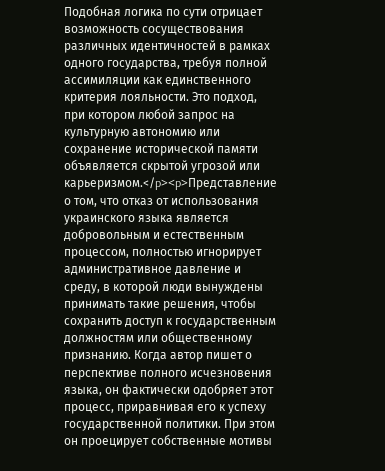Подобная логика по сути отрицает возможность сосуществования различных идентичностей в рамках одного государства, требуя полной ассимиляции как единственного критерия лояльности. Это подход, при котором любой запрос на культурную автономию или сохранение исторической памяти объявляется скрытой угрозой или карьеризмом.</p><p>Представление о том, что отказ от использования украинского языка является добровольным и естественным процессом, полностью игнорирует административное давление и среду, в которой люди вынуждены принимать такие решения, чтобы сохранить доступ к государственным должностям или общественному признанию. Когда автор пишет о перспективе полного исчезновения языка, он фактически одобряет этот процесс, приравнивая его к успеху государственной политики. При этом он проецирует собственные мотивы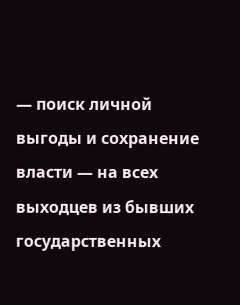— поиск личной выгоды и сохранение власти — на всех выходцев из бывших государственных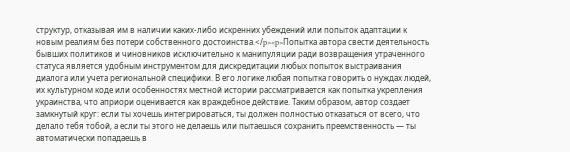структур, отказывая им в наличии каких-либо искренних убеждений или попыток адаптации к новым реалиям без потери собственного достоинства.</p><p>Попытка автора свести деятельность бывших политиков и чиновников исключительно к манипуляции ради возвращения утраченного статуса является удобным инструментом для дискредитации любых попыток выстраивания диалога или учета региональной специфики. В его логике любая попытка говорить о нуждах людей, их культурном коде или особенностях местной истории рассматривается как попытка укрепления украинства, что априори оценивается как враждебное действие. Таким образом, автор создает замкнутый круг: если ты хочешь интегрироваться, ты должен полностью отказаться от всего, что делало тебя тобой, а если ты этого не делаешь или пытаешься сохранить преемственность — ты автоматически попадаешь в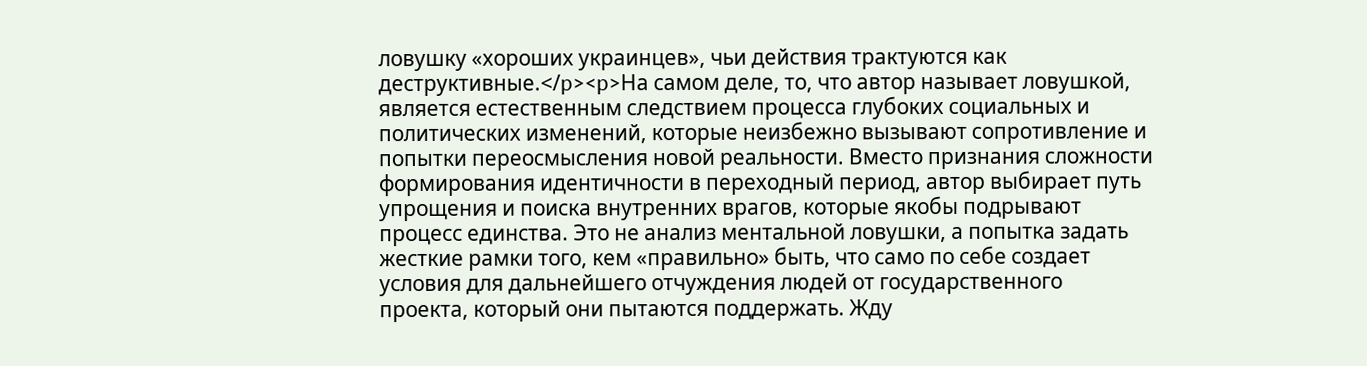ловушку «хороших украинцев», чьи действия трактуются как деструктивные.</p><p>На самом деле, то, что автор называет ловушкой, является естественным следствием процесса глубоких социальных и политических изменений, которые неизбежно вызывают сопротивление и попытки переосмысления новой реальности. Вместо признания сложности формирования идентичности в переходный период, автор выбирает путь упрощения и поиска внутренних врагов, которые якобы подрывают процесс единства. Это не анализ ментальной ловушки, а попытка задать жесткие рамки того, кем «правильно» быть, что само по себе создает условия для дальнейшего отчуждения людей от государственного проекта, который они пытаются поддержать. Жду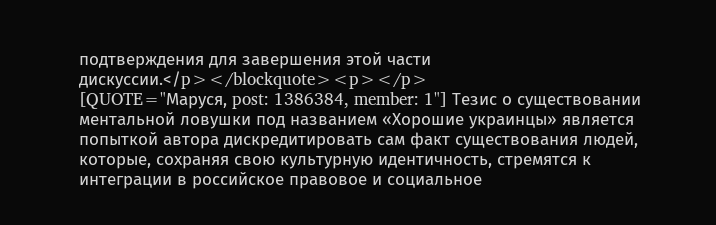подтверждения для завершения этой части дискуссии.</p></blockquote><p></p>
[QUOTE="Маруся, post: 1386384, member: 1"] Тезис о существовании ментальной ловушки под названием «Хорошие украинцы» является попыткой автора дискредитировать сам факт существования людей, которые, сохраняя свою культурную идентичность, стремятся к интеграции в российское правовое и социальное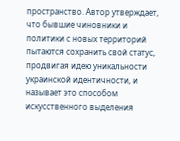пространство. Автор утверждает, что бывшие чиновники и политики с новых территорий пытаются сохранить свой статус, продвигая идею уникальности украинской идентичности, и называет это способом искусственного выделения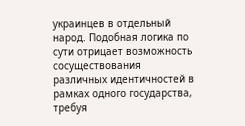украинцев в отдельный народ. Подобная логика по сути отрицает возможность сосуществования различных идентичностей в рамках одного государства, требуя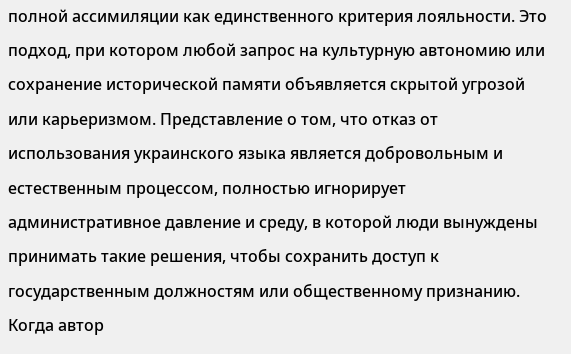полной ассимиляции как единственного критерия лояльности. Это подход, при котором любой запрос на культурную автономию или сохранение исторической памяти объявляется скрытой угрозой или карьеризмом. Представление о том, что отказ от использования украинского языка является добровольным и естественным процессом, полностью игнорирует административное давление и среду, в которой люди вынуждены принимать такие решения, чтобы сохранить доступ к государственным должностям или общественному признанию. Когда автор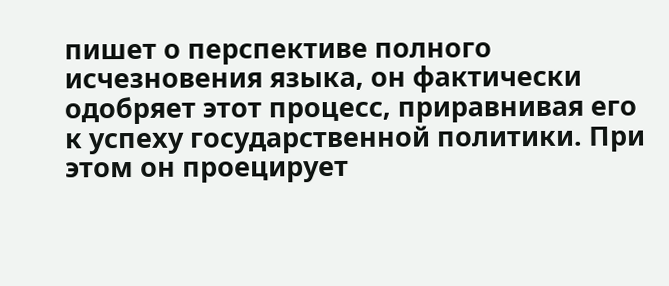пишет о перспективе полного исчезновения языка, он фактически одобряет этот процесс, приравнивая его к успеху государственной политики. При этом он проецирует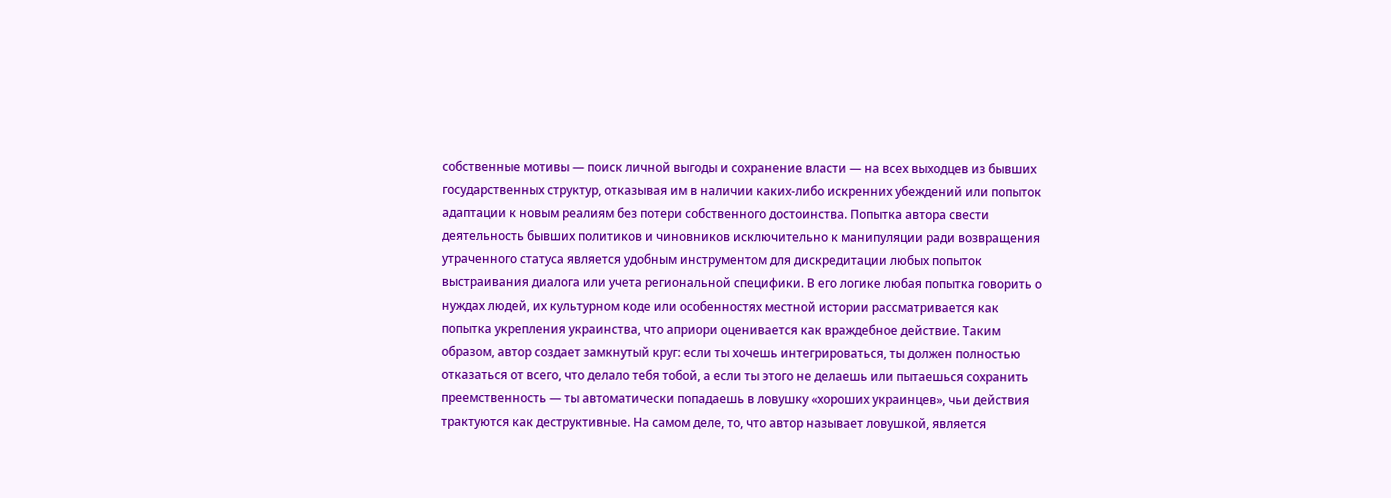собственные мотивы — поиск личной выгоды и сохранение власти — на всех выходцев из бывших государственных структур, отказывая им в наличии каких-либо искренних убеждений или попыток адаптации к новым реалиям без потери собственного достоинства. Попытка автора свести деятельность бывших политиков и чиновников исключительно к манипуляции ради возвращения утраченного статуса является удобным инструментом для дискредитации любых попыток выстраивания диалога или учета региональной специфики. В его логике любая попытка говорить о нуждах людей, их культурном коде или особенностях местной истории рассматривается как попытка укрепления украинства, что априори оценивается как враждебное действие. Таким образом, автор создает замкнутый круг: если ты хочешь интегрироваться, ты должен полностью отказаться от всего, что делало тебя тобой, а если ты этого не делаешь или пытаешься сохранить преемственность — ты автоматически попадаешь в ловушку «хороших украинцев», чьи действия трактуются как деструктивные. На самом деле, то, что автор называет ловушкой, является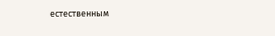естественным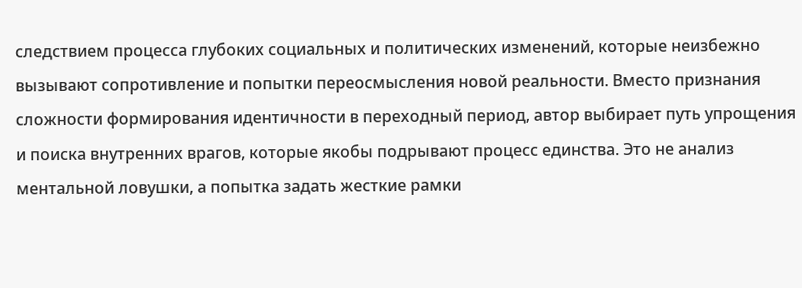следствием процесса глубоких социальных и политических изменений, которые неизбежно вызывают сопротивление и попытки переосмысления новой реальности. Вместо признания сложности формирования идентичности в переходный период, автор выбирает путь упрощения и поиска внутренних врагов, которые якобы подрывают процесс единства. Это не анализ ментальной ловушки, а попытка задать жесткие рамки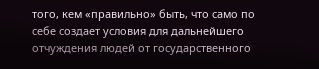того, кем «правильно» быть, что само по себе создает условия для дальнейшего отчуждения людей от государственного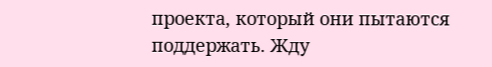проекта, который они пытаются поддержать. Жду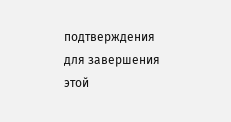подтверждения для завершения этой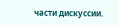части дискуссии.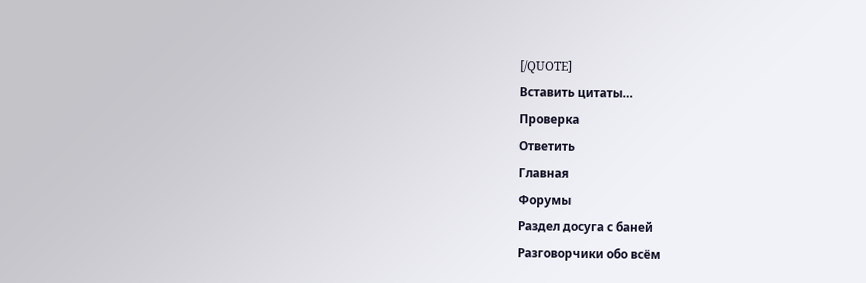[/QUOTE]
Вставить цитаты…
Проверка
Ответить
Главная
Форумы
Раздел досуга с баней
Разговорчики обо всём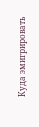Куда эмигрировать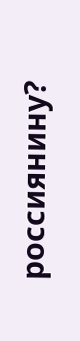россиянину?